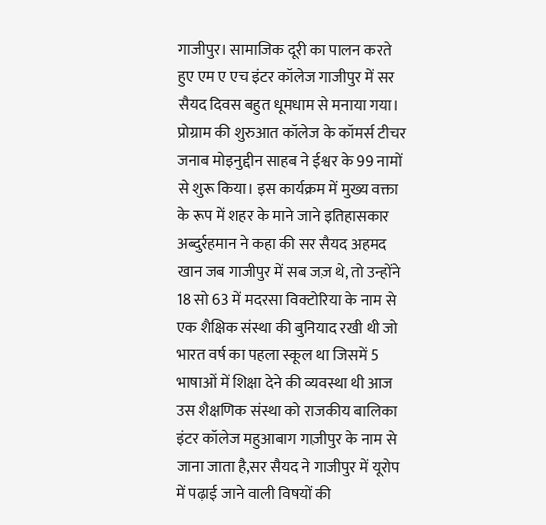गाजीपुर। सामाजिक दूरी का पालन करते हुए एम ए एच इंटर कॉलेज गाजीपुर में सर सैयद दिवस बहुत धूमधाम से मनाया गया। प्रोग्राम की शुरुआत कॉलेज के कॉमर्स टीचर जनाब मोइनुद्दीन साहब ने ईश्वर के 99 नामों से शुरू किया। इस कार्यक्रम में मुख्य वक्ता के रूप में शहर के माने जाने इतिहासकार अब्दुर्रहमान ने कहा की सर सैयद अहमद खान जब गाजीपुर में सब जज़ थे, तो उन्होंने 18 सो 63 में मदरसा विक्टोरिया के नाम से एक शैक्षिक संस्था की बुनियाद रखी थी जो भारत वर्ष का पहला स्कूल था जिसमें 5 भाषाओं में शिक्षा देने की व्यवस्था थी आज उस शैक्षणिक संस्था को राजकीय बालिका इंटर कॉलेज महुआबाग गाज़ीपुर के नाम से जाना जाता है,सर सैयद ने गाजीपुर में यूरोप में पढ़ाई जाने वाली विषयों की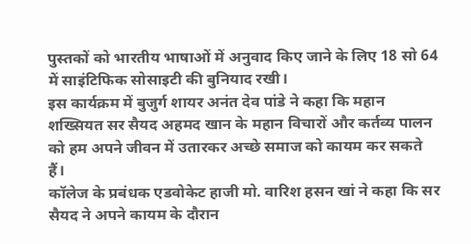पुस्तकों को भारतीय भाषाओं में अनुवाद किए जाने के लिए 18 सो 64 में साइंटिफिक सोसाइटी की बुनियाद रखी।
इस कार्यक्रम में बुजुर्ग शायर अनंत देव पांडे ने कहा कि महान शख्सियत सर सैयद अहमद खान के महान विचारों और कर्तव्य पालन को हम अपने जीवन में उतारकर अच्छे समाज को कायम कर सकते हैं।
कॉलेज के प्रबंधक एडवोकेट हाजी मो. वारिश हसन खां ने कहा कि सर सैयद ने अपने कायम के दौरान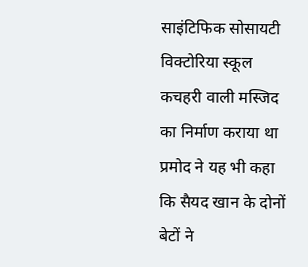साइंटिफिक सोसायटी विक्टोरिया स्कूल कचहरी वाली मस्जिद का निर्माण कराया था प्रमोद ने यह भी कहा कि सैयद खान के दोनों बेटों ने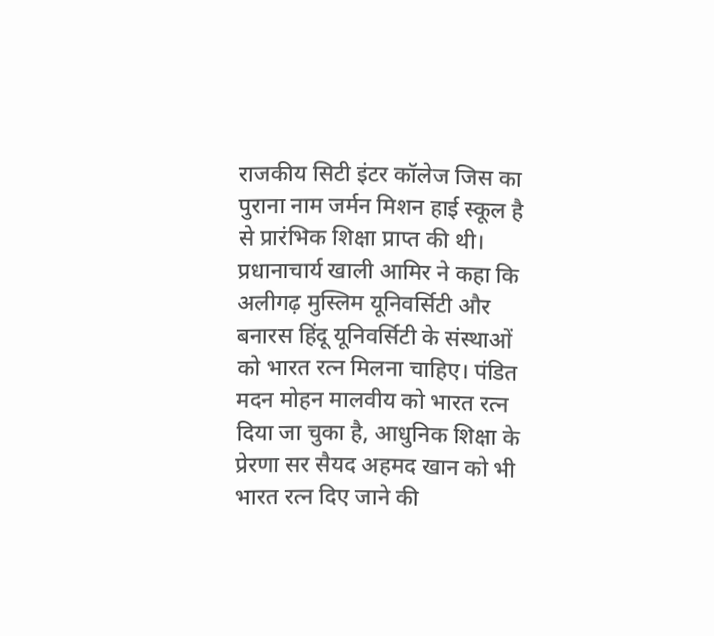राजकीय सिटी इंटर कॉलेज जिस का पुराना नाम जर्मन मिशन हाई स्कूल है से प्रारंभिक शिक्षा प्राप्त की थी।
प्रधानाचार्य खाली आमिर ने कहा कि अलीगढ़ मुस्लिम यूनिवर्सिटी और बनारस हिंदू यूनिवर्सिटी के संस्थाओं को भारत रत्न मिलना चाहिए। पंडित मदन मोहन मालवीय को भारत रत्न दिया जा चुका है, आधुनिक शिक्षा के प्रेरणा सर सैयद अहमद खान को भी भारत रत्न दिए जाने की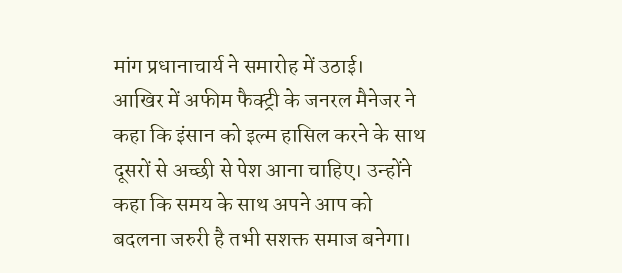मांग प्रधानाचार्य ने समारोह में उठाई।
आखिर में अफीम फैक्ट्री के जनरल मैनेजर ने कहा कि इंसान को इल्म हासिल करने के साथ दूसरों से अच्छी से पेश आना चाहिए। उन्होंने कहा कि समय के साथ अपने आप को बदलना जरुरी है तभी सशक्त समाज बनेगा।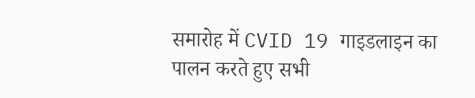समारोह में CVID 19 गाइडलाइन का पालन करते हुए सभी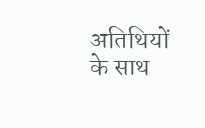अतिथियों के साथ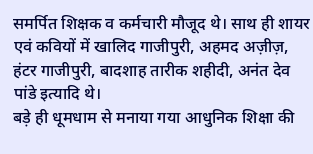समर्पित शिक्षक व कर्मचारी मौजूद थे। साथ ही शायर एवं कवियों में खालिद गाजीपुरी, अहमद अज़ीज़, हंटर गाजीपुरी, बादशाह तारीक शहीदी, अनंत देव पांडे इत्यादि थे।
बड़े ही धूमधाम से मनाया गया आधुनिक शिक्षा की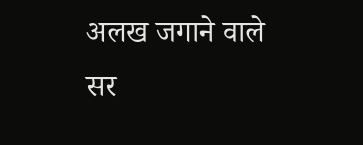अलख जगाने वाले सर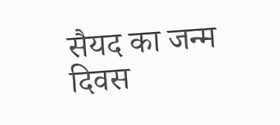सैयद का जन्म दिवस